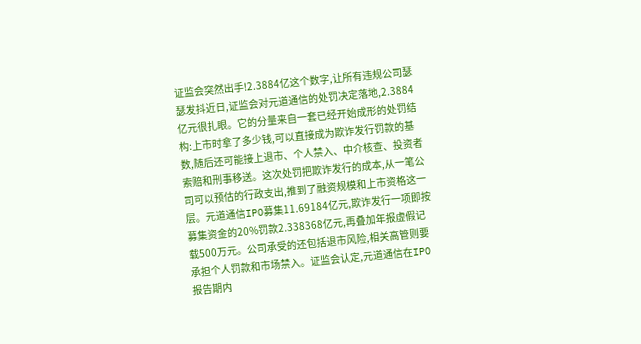证监会突然出手!2.3884亿这个数字,让所有违规公司瑟瑟发抖近日,证监会对元道通信的处罚决定落地,2.3884亿元很扎眼。它的分量来自一套已经开始成形的处罚结构:上市时拿了多少钱,可以直接成为欺诈发行罚款的基数,随后还可能接上退市、个人禁入、中介核查、投资者索赔和刑事移送。这次处罚把欺诈发行的成本,从一笔公司可以预估的行政支出,推到了融资规模和上市资格这一层。元道通信IPO募集11.69184亿元,欺诈发行一项即按募集资金的20%罚款2.338368亿元,再叠加年报虚假记载500万元。公司承受的还包括退市风险,相关高管则要承担个人罚款和市场禁入。证监会认定,元道通信在IPO报告期内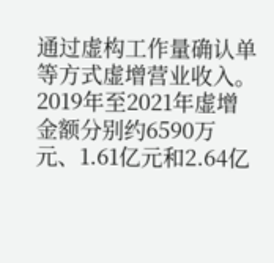通过虚构工作量确认单等方式虚增营业收入。2019年至2021年虚增金额分别约6590万元、1.61亿元和2.64亿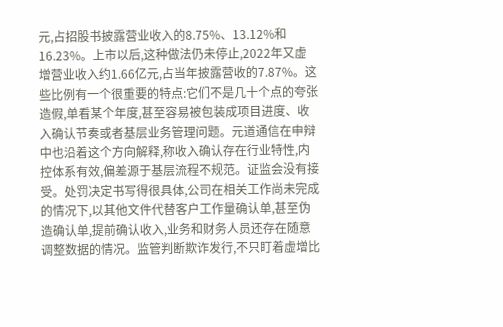元,占招股书披露营业收入的8.75%、13.12%和16.23%。上市以后,这种做法仍未停止,2022年又虚增营业收入约1.66亿元,占当年披露营收的7.87%。这些比例有一个很重要的特点:它们不是几十个点的夸张造假,单看某个年度,甚至容易被包装成项目进度、收入确认节奏或者基层业务管理问题。元道通信在申辩中也沿着这个方向解释,称收入确认存在行业特性,内控体系有效,偏差源于基层流程不规范。证监会没有接受。处罚决定书写得很具体,公司在相关工作尚未完成的情况下,以其他文件代替客户工作量确认单,甚至伪造确认单,提前确认收入,业务和财务人员还存在随意调整数据的情况。监管判断欺诈发行,不只盯着虚增比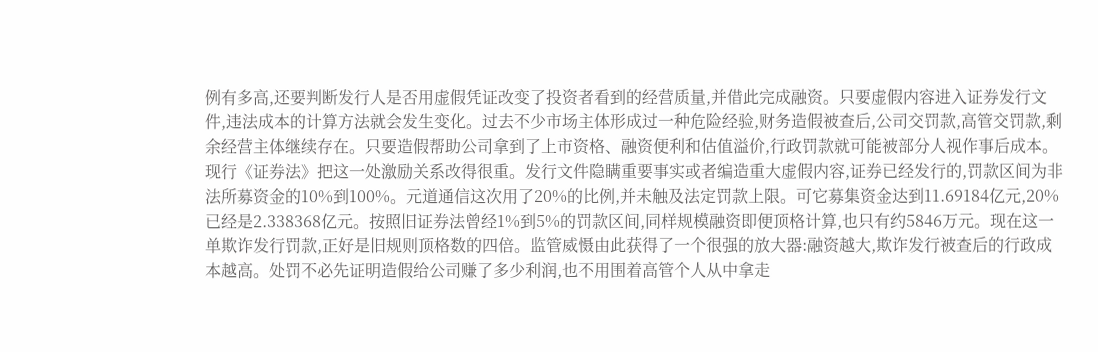例有多高,还要判断发行人是否用虚假凭证改变了投资者看到的经营质量,并借此完成融资。只要虚假内容进入证券发行文件,违法成本的计算方法就会发生变化。过去不少市场主体形成过一种危险经验,财务造假被查后,公司交罚款,高管交罚款,剩余经营主体继续存在。只要造假帮助公司拿到了上市资格、融资便利和估值溢价,行政罚款就可能被部分人视作事后成本。现行《证券法》把这一处激励关系改得很重。发行文件隐瞒重要事实或者编造重大虚假内容,证券已经发行的,罚款区间为非法所募资金的10%到100%。元道通信这次用了20%的比例,并未触及法定罚款上限。可它募集资金达到11.69184亿元,20%已经是2.338368亿元。按照旧证券法曾经1%到5%的罚款区间,同样规模融资即便顶格计算,也只有约5846万元。现在这一单欺诈发行罚款,正好是旧规则顶格数的四倍。监管威慑由此获得了一个很强的放大器:融资越大,欺诈发行被查后的行政成本越高。处罚不必先证明造假给公司赚了多少利润,也不用围着高管个人从中拿走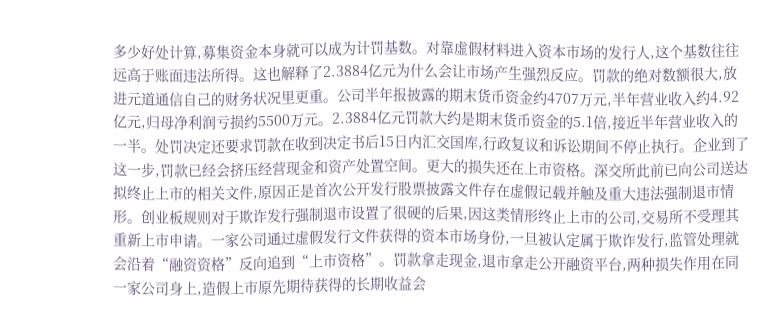多少好处计算,募集资金本身就可以成为计罚基数。对靠虚假材料进入资本市场的发行人,这个基数往往远高于账面违法所得。这也解释了2.3884亿元为什么会让市场产生强烈反应。罚款的绝对数额很大,放进元道通信自己的财务状况里更重。公司半年报披露的期末货币资金约4707万元,半年营业收入约4.92亿元,归母净利润亏损约5500万元。2.3884亿元罚款大约是期末货币资金的5.1倍,接近半年营业收入的一半。处罚决定还要求罚款在收到决定书后15日内汇交国库,行政复议和诉讼期间不停止执行。企业到了这一步,罚款已经会挤压经营现金和资产处置空间。更大的损失还在上市资格。深交所此前已向公司送达拟终止上市的相关文件,原因正是首次公开发行股票披露文件存在虚假记载并触及重大违法强制退市情形。创业板规则对于欺诈发行强制退市设置了很硬的后果,因这类情形终止上市的公司,交易所不受理其重新上市申请。一家公司通过虚假发行文件获得的资本市场身份,一旦被认定属于欺诈发行,监管处理就会沿着“融资资格”反向追到“上市资格”。罚款拿走现金,退市拿走公开融资平台,两种损失作用在同一家公司身上,造假上市原先期待获得的长期收益会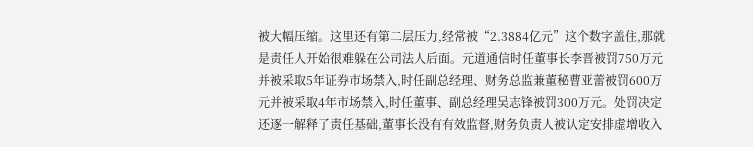被大幅压缩。这里还有第二层压力,经常被“2.3884亿元”这个数字盖住,那就是责任人开始很难躲在公司法人后面。元道通信时任董事长李晋被罚750万元并被采取5年证券市场禁入,时任副总经理、财务总监兼董秘曹亚蕾被罚600万元并被采取4年市场禁入,时任董事、副总经理吴志锋被罚300万元。处罚决定还逐一解释了责任基础,董事长没有有效监督,财务负责人被认定安排虚增收入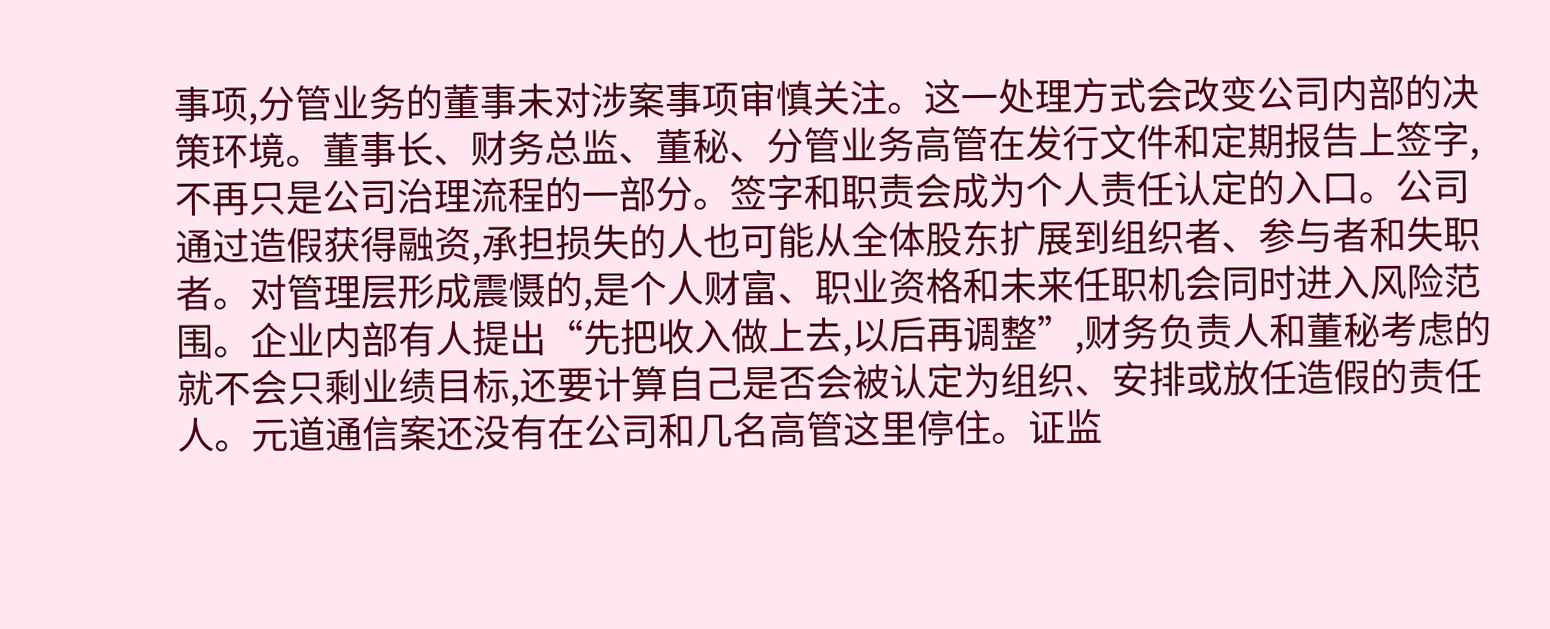事项,分管业务的董事未对涉案事项审慎关注。这一处理方式会改变公司内部的决策环境。董事长、财务总监、董秘、分管业务高管在发行文件和定期报告上签字,不再只是公司治理流程的一部分。签字和职责会成为个人责任认定的入口。公司通过造假获得融资,承担损失的人也可能从全体股东扩展到组织者、参与者和失职者。对管理层形成震慑的,是个人财富、职业资格和未来任职机会同时进入风险范围。企业内部有人提出“先把收入做上去,以后再调整”,财务负责人和董秘考虑的就不会只剩业绩目标,还要计算自己是否会被认定为组织、安排或放任造假的责任人。元道通信案还没有在公司和几名高管这里停住。证监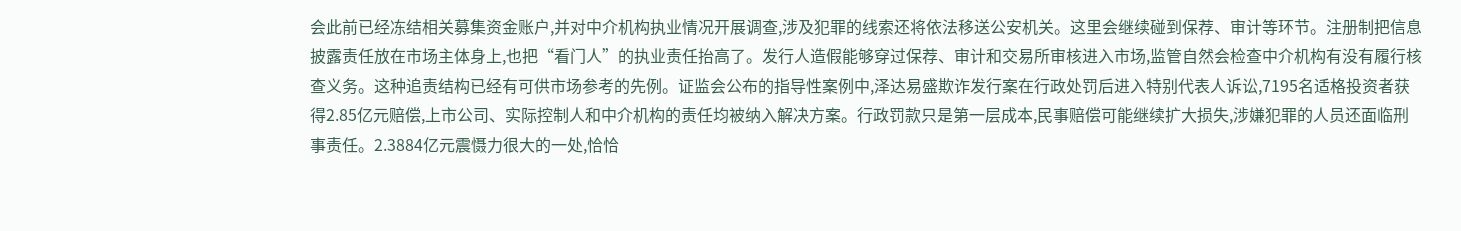会此前已经冻结相关募集资金账户,并对中介机构执业情况开展调查,涉及犯罪的线索还将依法移送公安机关。这里会继续碰到保荐、审计等环节。注册制把信息披露责任放在市场主体身上,也把“看门人”的执业责任抬高了。发行人造假能够穿过保荐、审计和交易所审核进入市场,监管自然会检查中介机构有没有履行核查义务。这种追责结构已经有可供市场参考的先例。证监会公布的指导性案例中,泽达易盛欺诈发行案在行政处罚后进入特别代表人诉讼,7195名适格投资者获得2.85亿元赔偿,上市公司、实际控制人和中介机构的责任均被纳入解决方案。行政罚款只是第一层成本,民事赔偿可能继续扩大损失,涉嫌犯罪的人员还面临刑事责任。2.3884亿元震慑力很大的一处,恰恰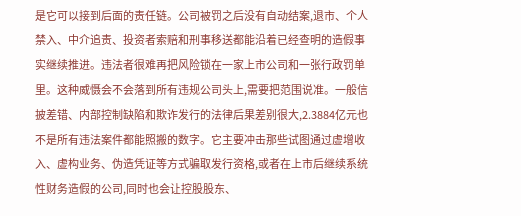是它可以接到后面的责任链。公司被罚之后没有自动结案,退市、个人禁入、中介追责、投资者索赔和刑事移送都能沿着已经查明的造假事实继续推进。违法者很难再把风险锁在一家上市公司和一张行政罚单里。这种威慑会不会落到所有违规公司头上,需要把范围说准。一般信披差错、内部控制缺陷和欺诈发行的法律后果差别很大,2.3884亿元也不是所有违法案件都能照搬的数字。它主要冲击那些试图通过虚增收入、虚构业务、伪造凭证等方式骗取发行资格,或者在上市后继续系统性财务造假的公司,同时也会让控股股东、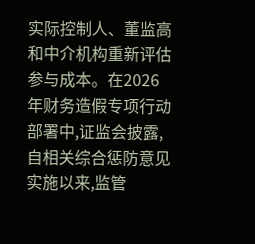实际控制人、董监高和中介机构重新评估参与成本。在2026年财务造假专项行动部署中,证监会披露,自相关综合惩防意见实施以来,监管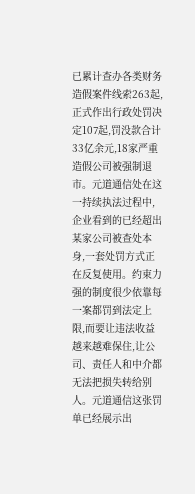已累计查办各类财务造假案件线索263起,正式作出行政处罚决定107起,罚没款合计33亿余元,18家严重造假公司被强制退市。元道通信处在这一持续执法过程中,企业看到的已经超出某家公司被查处本身,一套处罚方式正在反复使用。约束力强的制度很少依靠每一案都罚到法定上限,而要让违法收益越来越难保住,让公司、责任人和中介都无法把损失转给别人。元道通信这张罚单已经展示出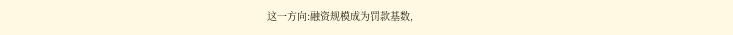这一方向:融资规模成为罚款基数,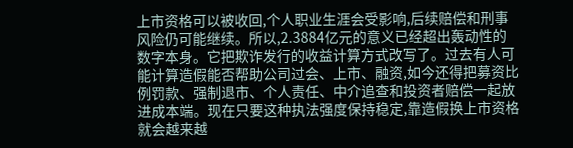上市资格可以被收回,个人职业生涯会受影响,后续赔偿和刑事风险仍可能继续。所以,2.3884亿元的意义已经超出轰动性的数字本身。它把欺诈发行的收益计算方式改写了。过去有人可能计算造假能否帮助公司过会、上市、融资,如今还得把募资比例罚款、强制退市、个人责任、中介追查和投资者赔偿一起放进成本端。现在只要这种执法强度保持稳定,靠造假换上市资格就会越来越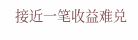接近一笔收益难兑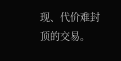现、代价难封顶的交易。